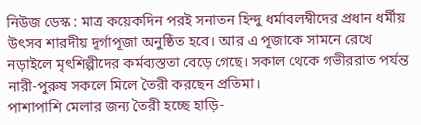নিউজ ডেস্ক : মাত্র কয়েকদিন পরই সনাতন হিন্দু ধর্মাবলম্বীদের প্রধান ধর্মীয় উৎসব শারদীয় দূর্গাপূজা অনুষ্ঠিত হবে। আর এ পূজাকে সামনে রেখে নড়াইলে মৃৎশিল্পীদের কর্মব্যস্ততা বেড়ে গেছে। সকাল থেকে গভীররাত পর্যন্ত নারী-পুরুষ সকলে মিলে তৈরী করছেন প্রতিমা।
পাশাপাশি মেলার জন্য তৈরী হচ্ছে হাড়ি-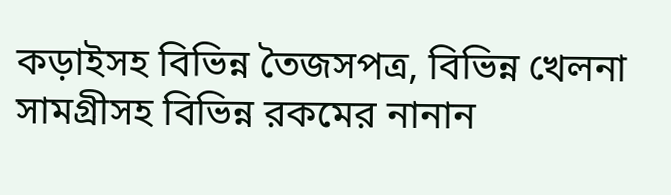কড়াইসহ বিভিন্ন তৈজসপত্র, বিভিন্ন খেলনা সামগ্রীসহ বিভিন্ন রকমের নানান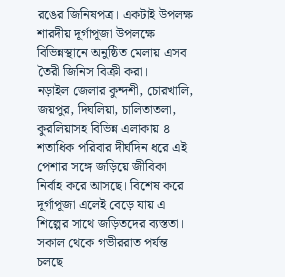রঙের জিনিষপত্র। একটাই উপলক্ষ শারদীয় দূর্গাপূজা উপলক্ষে বিভিন্নস্থানে অনুষ্ঠিত মেলায় এসব তৈরী জিনিস বিক্রী করা।
নড়াইল জেলার কুন্দশী, চোরখালি, জয়পুর, দিঘলিয়া, চালিতাতলা, কুরলিয়াসহ বিভিন্ন এলাকায় ৪ শতাধিক পরিবার দীর্ঘদিন ধরে এই পেশার সঙ্গে জড়িয়ে জীবিকা নির্বাহ করে আসছে। বিশেষ করে দূর্গাপূজা এলেই বেড়ে যায় এ শিল্পের সাথে জড়িতদের ব্যস্ততা। সকাল থেকে গভীররাত পর্যন্ত চলছে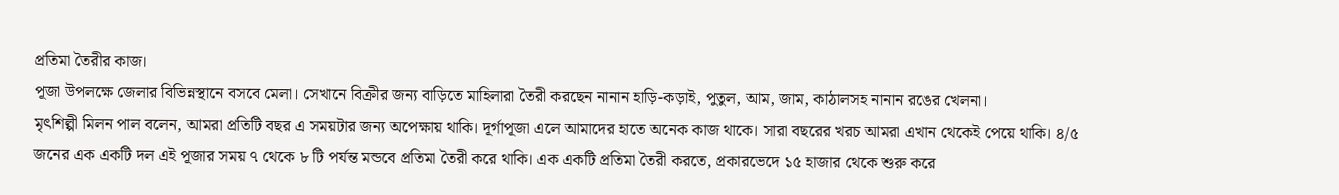প্রতিমা তৈরীর কাজ।
পূজা উপলক্ষে জেলার বিভিন্নস্থানে বসবে মেলা। সেখানে বিক্রীর জন্য বাড়িতে মাহিলারা তৈরী করছেন নানান হাড়ি-কড়াই, পুতুল, আম, জাম, কাঠালসহ নানান রঙের খেলনা।
মৃৎশিল্পী মিলন পাল বলেন, আমরা প্রতিটি বছর এ সময়টার জন্য অপেক্ষায় থাকি। দূর্গাপূজা এলে আমাদের হাতে অনেক কাজ থাকে। সারা বছরের খরচ আমরা এখান থেকেই পেয়ে থাকি। ৪/৫ জনের এক একটি দল এই পূজার সময় ৭ থেকে ৮ টি পর্যন্ত মন্ডবে প্রতিমা তৈরী করে থাকি। এক একটি প্রতিমা তৈরী করতে, প্রকারভেদে ১৫ হাজার থেকে শুরু করে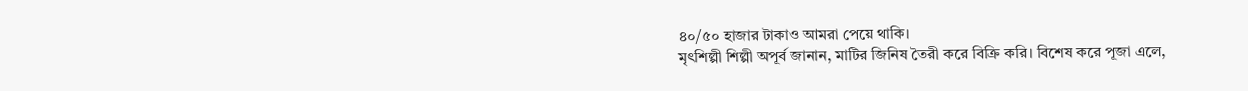৪০/৫০ হাজার টাকাও আমরা পেয়ে থাকি।
মৃৎশিল্পী শিল্পী অপূর্ব জানান, মাটির জিনিষ তৈরী করে বিক্রি করি। বিশেষ করে পূজা এলে,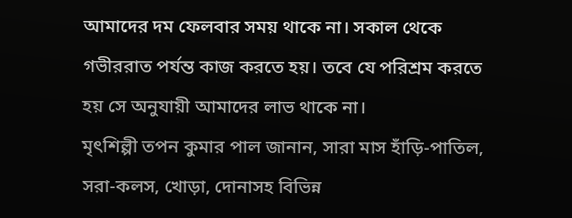আমাদের দম ফেলবার সময় থাকে না। সকাল থেকে গভীররাত পর্যন্ত কাজ করতে হয়। তবে যে পরিশ্রম করতে হয় সে অনুযায়ী আমাদের লাভ থাকে না।
মৃৎশিল্পী তপন কুমার পাল জানান, সারা মাস হাঁড়ি-পাতিল, সরা-কলস, খোড়া, দোনাসহ বিভিন্ন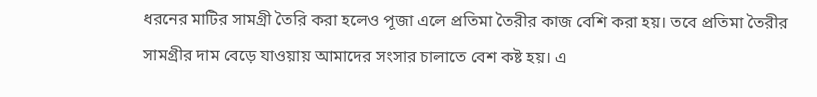ধরনের মাটির সামগ্রী তৈরি করা হলেও পূজা এলে প্রতিমা তৈরীর কাজ বেশি করা হয়। তবে প্রতিমা তৈরীর সামগ্রীর দাম বেড়ে যাওয়ায় আমাদের সংসার চালাতে বেশ কষ্ট হয়। এ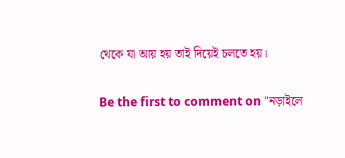থেকে যা আয় হয় তাই দিয়েই চলতে হয়।

Be the first to comment on "নড়াইলে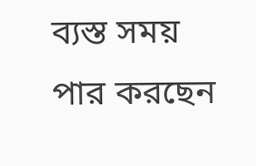ব্যস্ত সময় পার করছেন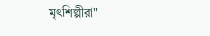মৃৎশিল্পীরা"